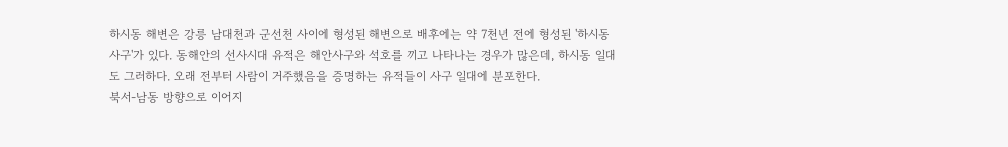하시동 해변은 강릉 남대천과 군선천 사이에 형성된 해변으로 배후에는 약 7천년 전에 형성된 '하시동 사구'가 있다. 동해안의 선사시대 유적은 해안사구와 석호를 끼고 나타나는 경우가 많은데, 하시동 일대도 그러하다. 오래 전부터 사람이 거주했음을 증명하는 유적들이 사구 일대에 분포한다.
북서-남동 방향으로 이어지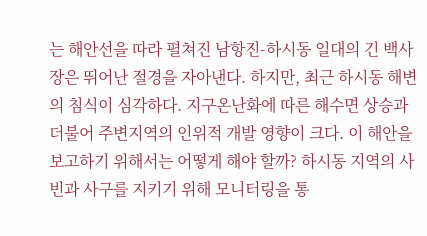는 해안선을 따라 펼쳐진 남항진-하시동 일대의 긴 백사장은 뛰어난 절경을 자아낸다. 하지만, 최근 하시동 해변의 침식이 심각하다. 지구온난화에 따른 해수면 상승과 더불어 주변지역의 인위적 개발 영향이 크다. 이 해안을 보고하기 위해서는 어떻게 해야 할까? 하시동 지역의 사빈과 사구를 지키기 위해 모니터링을 통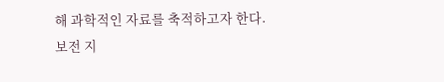해 과학적인 자료를 축적하고자 한다.
보전 지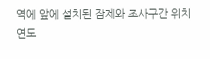역에 앞에 설치된 잠제와 조사구간 위치
연도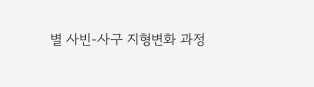별 사빈-사구 지형변화 과정